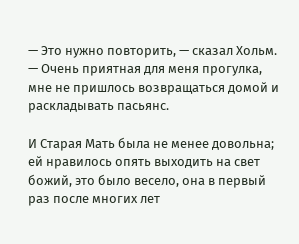— Это нужно повторить, — сказал Хольм. — Очень приятная для меня прогулка, мне не пришлось возвращаться домой и раскладывать пасьянс.

И Старая Мать была не менее довольна; ей нравилось опять выходить на свет божий, это было весело, она в первый раз после многих лет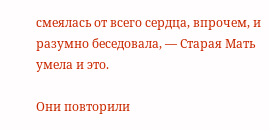смеялась от всего сердца, впрочем, и разумно беседовала, — Старая Мать умела и это.

Они повторили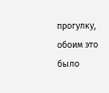прогулку, обоим это было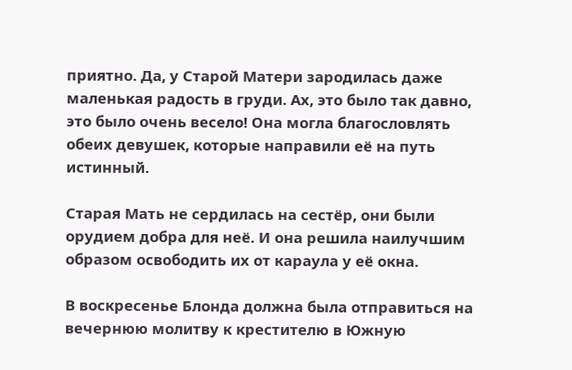приятно. Да, у Старой Матери зародилась даже маленькая радость в груди. Ах, это было так давно, это было очень весело! Она могла благословлять обеих девушек, которые направили её на путь истинный.

Старая Мать не сердилась на сестёр, они были орудием добра для неё. И она решила наилучшим образом освободить их от караула у её окна.

В воскресенье Блонда должна была отправиться на вечернюю молитву к крестителю в Южную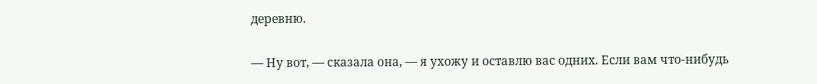деревню.

— Ну вот, — сказала она, — я ухожу и оставлю вас одних. Если вам что-нибудь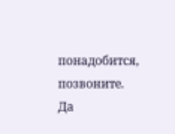понадобится, позвоните. Да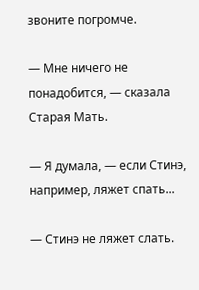звоните погромче.

— Мне ничего не понадобится, — сказала Старая Мать.

— Я думала, — если Стинэ, например, ляжет спать...

— Стинэ не ляжет слать.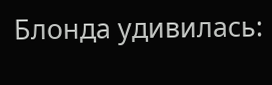Блонда удивилась: